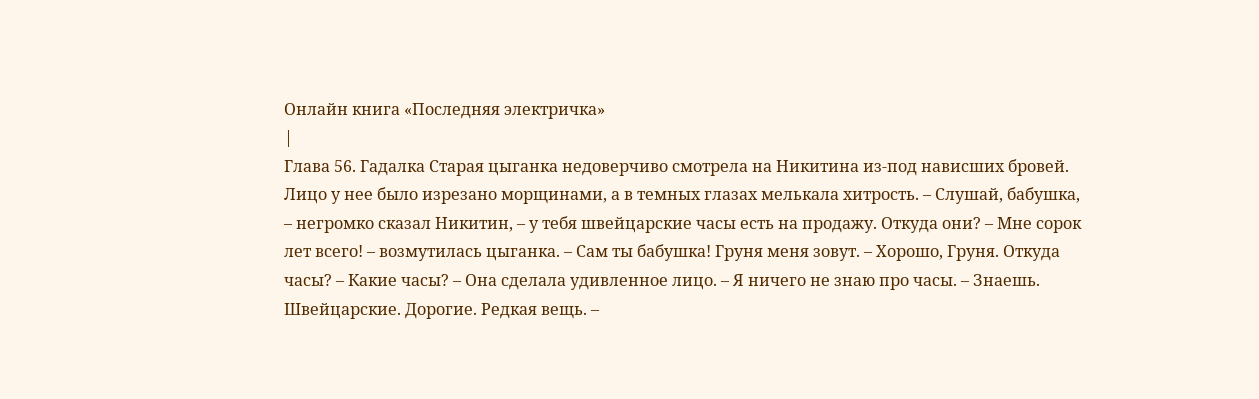Онлайн книга «Последняя электричка»
|
Глава 56. Гадалка Старая цыганка недоверчиво смотрела на Никитина из-под нависших бровей. Лицо у нее было изрезано морщинами, а в темных глазах мелькала хитрость. – Слушай, бабушка, – негромко сказал Никитин, – у тебя швейцарские часы есть на продажу. Откуда они? – Мне сорок лет всего! – возмутилась цыганка. – Сам ты бабушка! Груня меня зовут. – Хорошо, Груня. Откуда часы? – Какие часы? – Она сделала удивленное лицо. – Я ничего не знаю про часы. – Знаешь. Швейцарские. Дорогие. Редкая вещь. –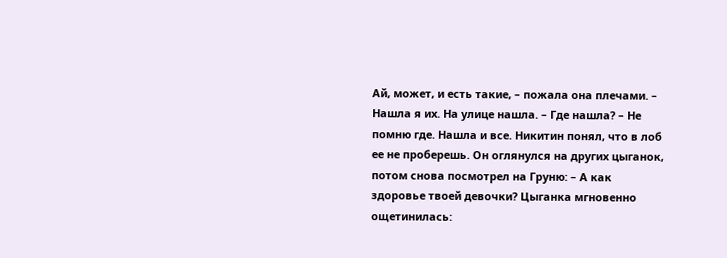Ай, может, и есть такие, – пожала она плечами. – Нашла я их. На улице нашла. – Где нашла? – Не помню где. Нашла и все. Никитин понял, что в лоб ее не проберешь. Он оглянулся на других цыганок, потом снова посмотрел на Груню: – А как здоровье твоей девочки? Цыганка мгновенно ощетинилась: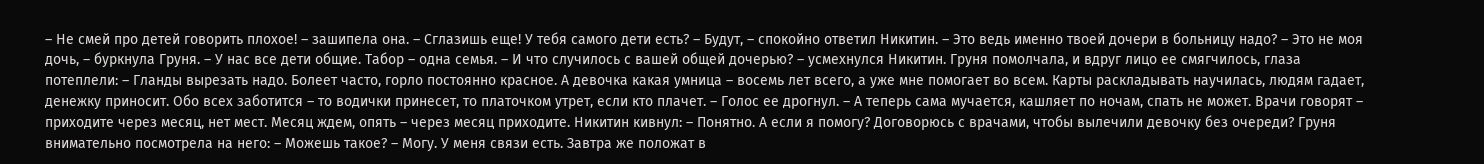– Не смей про детей говорить плохое! – зашипела она. – Сглазишь еще! У тебя самого дети есть? – Будут, – спокойно ответил Никитин. – Это ведь именно твоей дочери в больницу надо? – Это не моя дочь, – буркнула Груня. – У нас все дети общие. Табор – одна семья. – И что случилось с вашей общей дочерью? – усмехнулся Никитин. Груня помолчала, и вдруг лицо ее смягчилось, глаза потеплели: – Гланды вырезать надо. Болеет часто, горло постоянно красное. А девочка какая умница – восемь лет всего, а уже мне помогает во всем. Карты раскладывать научилась, людям гадает, денежку приносит. Обо всех заботится – то водички принесет, то платочком утрет, если кто плачет. – Голос ее дрогнул. – А теперь сама мучается, кашляет по ночам, спать не может. Врачи говорят – приходите через месяц, нет мест. Месяц ждем, опять – через месяц приходите. Никитин кивнул: – Понятно. А если я помогу? Договорюсь с врачами, чтобы вылечили девочку без очереди? Груня внимательно посмотрела на него: – Можешь такое? – Могу. У меня связи есть. Завтра же положат в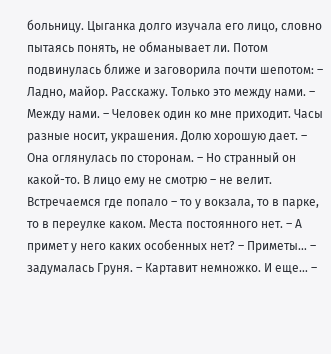больницу. Цыганка долго изучала его лицо, словно пытаясь понять, не обманывает ли. Потом подвинулась ближе и заговорила почти шепотом: – Ладно, майор. Расскажу. Только это между нами. – Между нами. – Человек один ко мне приходит. Часы разные носит, украшения. Долю хорошую дает. – Она оглянулась по сторонам. – Но странный он какой-то. В лицо ему не смотрю – не велит. Встречаемся где попало – то у вокзала, то в парке, то в переулке каком. Места постоянного нет. – А примет у него каких особенных нет? – Приметы… – задумалась Груня. – Картавит немножко. И еще… –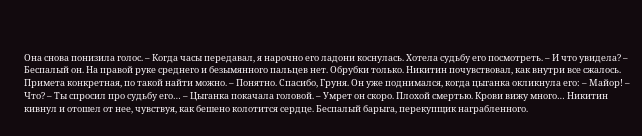Она снова понизила голос. – Когда часы передавал, я нарочно его ладони коснулась. Хотела судьбу его посмотреть. – И что увидела? – Беспалый он. На правой руке среднего и безымянного пальцев нет. Обрубки только. Никитин почувствовал, как внутри все сжалось. Примета конкретная, по такой найти можно. – Понятно. Спасибо, Груня. Он уже поднимался, когда цыганка окликнула его: – Майор! – Что? – Ты спросил про судьбу его… – Цыганка покачала головой. – Умрет он скоро. Плохой смертью. Крови вижу много… Никитин кивнул и отошел от нее, чувствуя, как бешено колотится сердце. Беспалый барыга, перекупщик награбленного.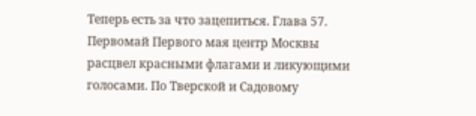Теперь есть за что зацепиться. Глава 57. Первомай Первого мая центр Москвы расцвел красными флагами и ликующими голосами. По Тверской и Садовому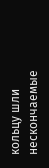кольцу шли нескончаемые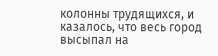колонны трудящихся, и казалось, что весь город высыпал на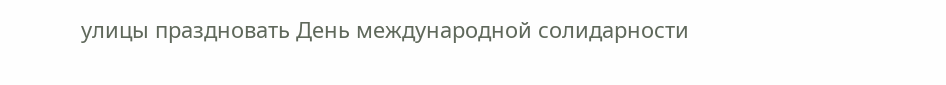улицы праздновать День международной солидарности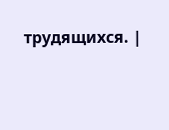трудящихся. |